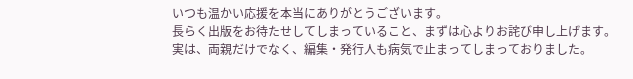いつも温かい応援を本当にありがとうございます。
長らく出版をお待たせしてしまっていること、まずは心よりお詫び申し上げます。
実は、両親だけでなく、編集・発行人も病気で止まってしまっておりました。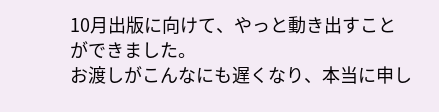10月出版に向けて、やっと動き出すことができました。
お渡しがこんなにも遅くなり、本当に申し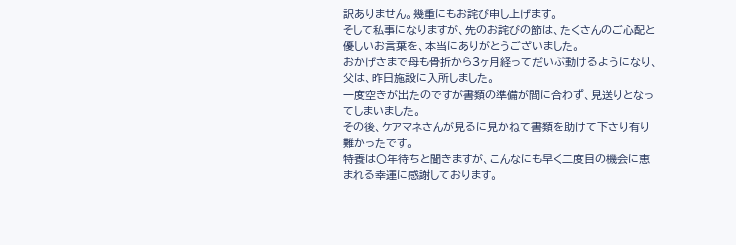訳ありません。幾重にもお詫び申し上げます。
そして私事になりますが、先のお詫びの節は、たくさんのご心配と優しいお言葉を、本当にありがとうございました。
おかげさまで母も骨折から3ヶ月経ってだいぶ動けるようになり、父は、昨日施設に入所しました。
一度空きが出たのですが書類の準備が間に合わず、見送りとなってしまいました。
その後、ケアマネさんが見るに見かねて書類を助けて下さり有り難かったです。
特養は〇年待ちと聞きますが、こんなにも早く二度目の機会に恵まれる幸運に感謝しております。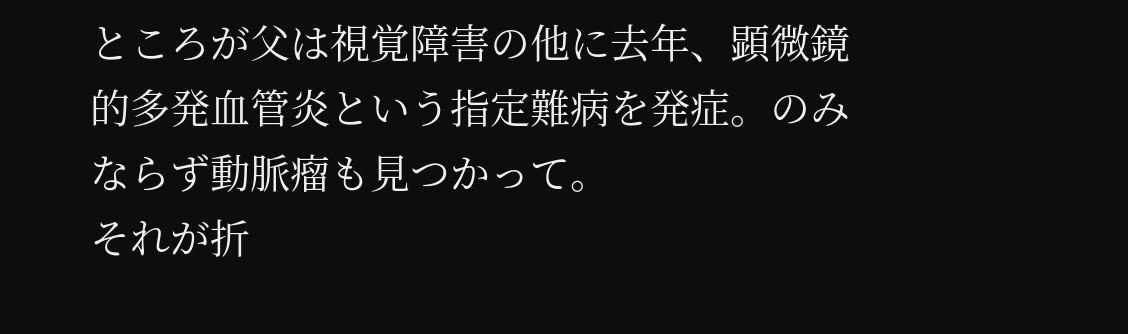ところが父は視覚障害の他に去年、顕微鏡的多発血管炎という指定難病を発症。のみならず動脈瘤も見つかって。
それが折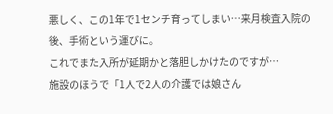悪しく、この1年で1センチ育ってしまい…来月検査入院の後、手術という運びに。
これでまた入所が延期かと落胆しかけたのですが…
施設のほうで「1人で2人の介護では娘さん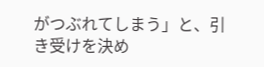がつぶれてしまう」と、引き受けを決め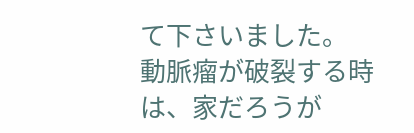て下さいました。
動脈瘤が破裂する時は、家だろうが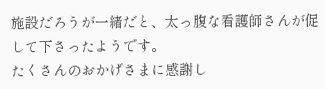施設だろうが一緒だと、太っ腹な看護師さんが促して下さったようです。
たくさんのおかげさまに感謝し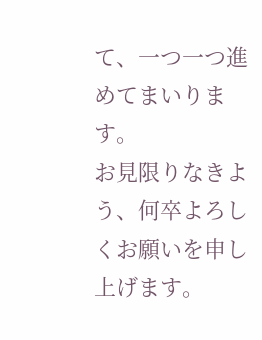て、一つ一つ進めてまいります。
お見限りなきよう、何卒よろしくお願いを申し上げます。